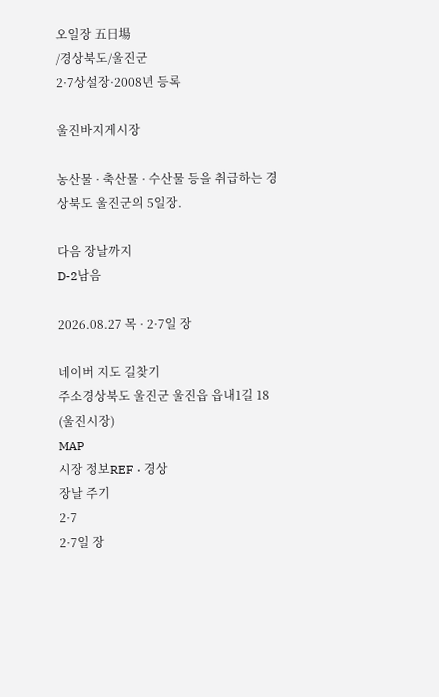오일장 五日場
/경상북도/울진군
2·7상설장·2008년 등록

울진바지게시장

농산물 · 축산물 · 수산물 등을 취급하는 경상북도 울진군의 5일장.

다음 장날까지
D-2남음

2026.08.27 목 · 2·7일 장

네이버 지도 길찾기
주소경상북도 울진군 울진읍 읍내1길 18 (울진시장)
MAP
시장 정보REF · 경상
장날 주기
2·7
2·7일 장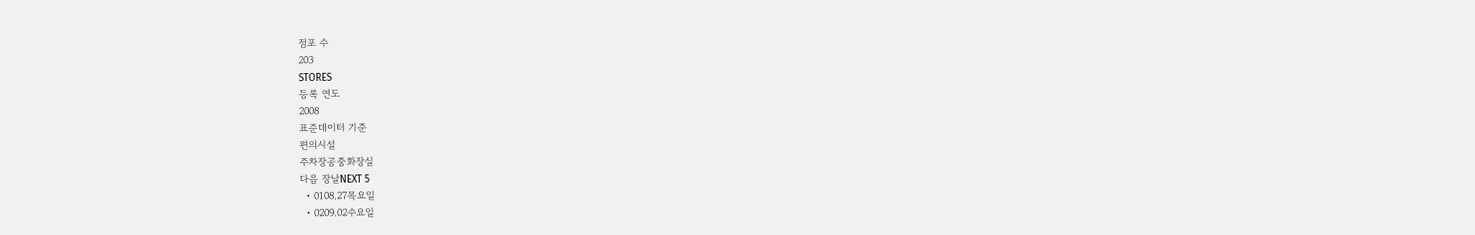점포 수
203
STORES
등록 연도
2008
표준데이터 기준
편의시설
주차장공중화장실
다음 장날NEXT 5
  • 0108.27목요일
  • 0209.02수요일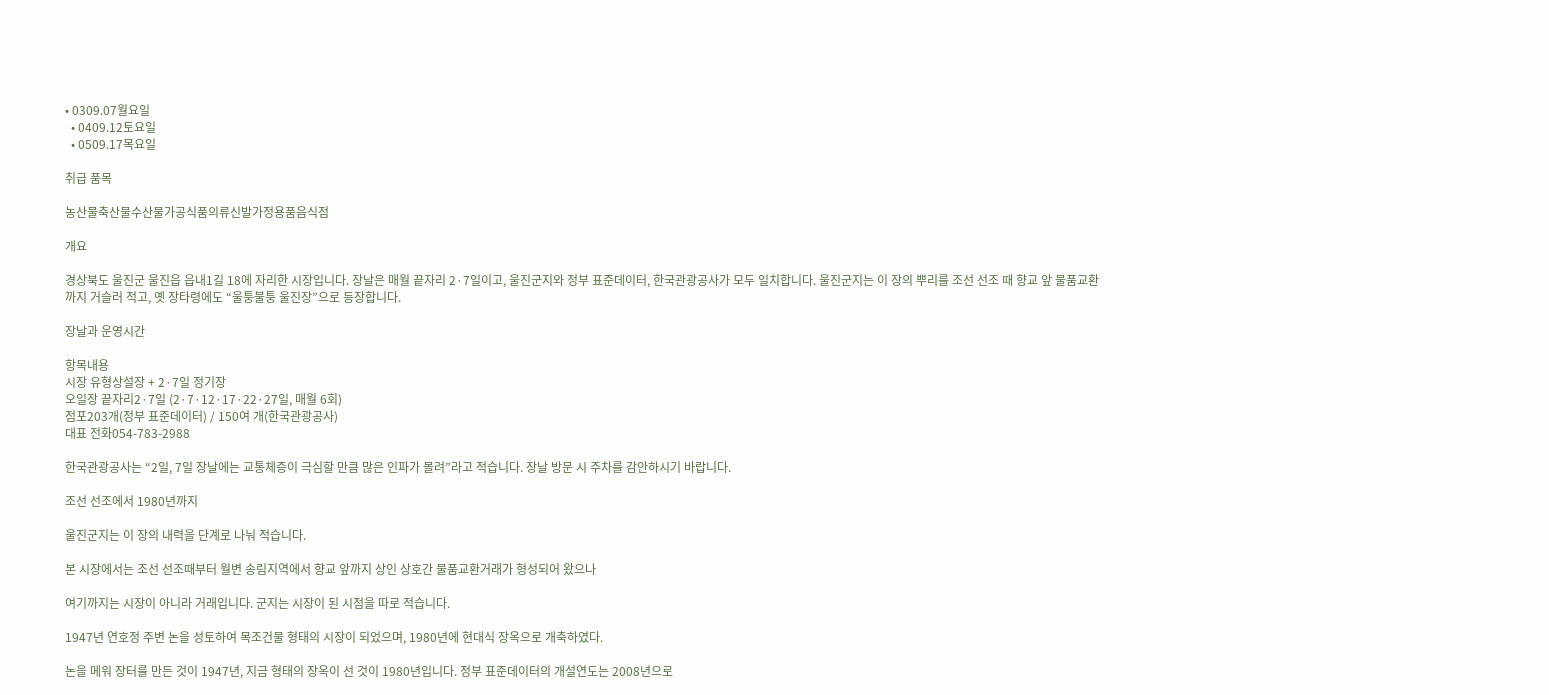• 0309.07월요일
  • 0409.12토요일
  • 0509.17목요일

취급 품목

농산물축산물수산물가공식품의류신발가정용품음식점

개요

경상북도 울진군 울진읍 읍내1길 18에 자리한 시장입니다. 장날은 매월 끝자리 2·7일이고, 울진군지와 정부 표준데이터, 한국관광공사가 모두 일치합니다. 울진군지는 이 장의 뿌리를 조선 선조 때 향교 앞 물품교환까지 거슬러 적고, 옛 장타령에도 “울퉁불퉁 울진장”으로 등장합니다.

장날과 운영시간

항목내용
시장 유형상설장 + 2·7일 정기장
오일장 끝자리2·7일 (2·7·12·17·22·27일, 매월 6회)
점포203개(정부 표준데이터) / 150여 개(한국관광공사)
대표 전화054-783-2988

한국관광공사는 “2일, 7일 장날에는 교통체증이 극심할 만큼 많은 인파가 몰려”라고 적습니다. 장날 방문 시 주차를 감안하시기 바랍니다.

조선 선조에서 1980년까지

울진군지는 이 장의 내력을 단계로 나눠 적습니다.

본 시장에서는 조선 선조때부터 월변 송림지역에서 향교 앞까지 상인 상호간 물품교환거래가 형성되어 왔으나

여기까지는 시장이 아니라 거래입니다. 군지는 시장이 된 시점을 따로 적습니다.

1947년 연호정 주변 논을 성토하여 목조건물 형태의 시장이 되었으며, 1980년에 현대식 장옥으로 개축하였다.

논을 메워 장터를 만든 것이 1947년, 지금 형태의 장옥이 선 것이 1980년입니다. 정부 표준데이터의 개설연도는 2008년으로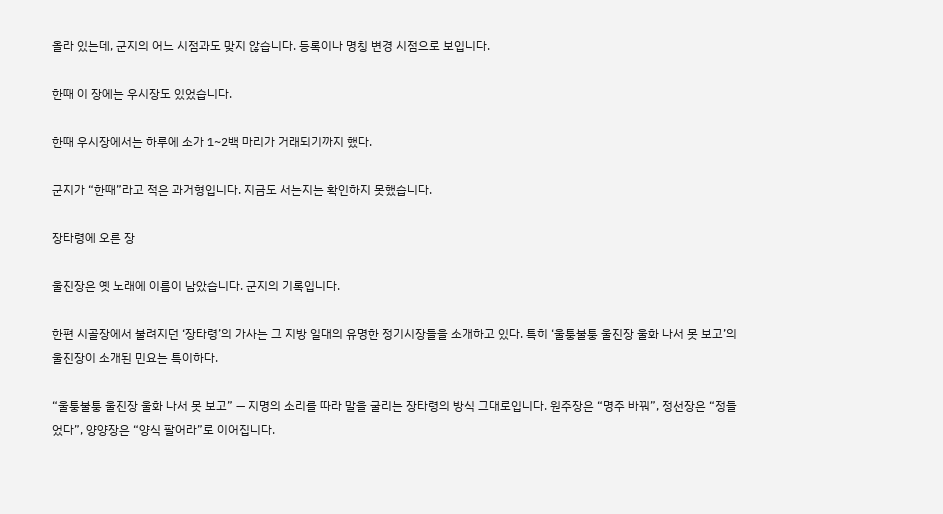올라 있는데, 군지의 어느 시점과도 맞지 않습니다. 등록이나 명칭 변경 시점으로 보입니다.

한때 이 장에는 우시장도 있었습니다.

한때 우시장에서는 하루에 소가 1~2백 마리가 거래되기까지 했다.

군지가 “한때”라고 적은 과거형입니다. 지금도 서는지는 확인하지 못했습니다.

장타령에 오른 장

울진장은 옛 노래에 이름이 남았습니다. 군지의 기록입니다.

한편 시골장에서 불려지던 ‘장타령’의 가사는 그 지방 일대의 유명한 정기시장들을 소개하고 있다. 특히 ‘울퉁불퉁 울진장 울화 나서 못 보고’의 울진장이 소개된 민요는 특이하다.

“울퉁불퉁 울진장 울화 나서 못 보고” — 지명의 소리를 따라 말을 굴리는 장타령의 방식 그대로입니다. 원주장은 “명주 바꿔”, 정선장은 “정들었다”, 양양장은 “양식 팔어라”로 이어집니다.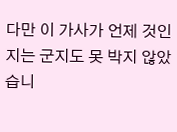다만 이 가사가 언제 것인지는 군지도 못 박지 않았습니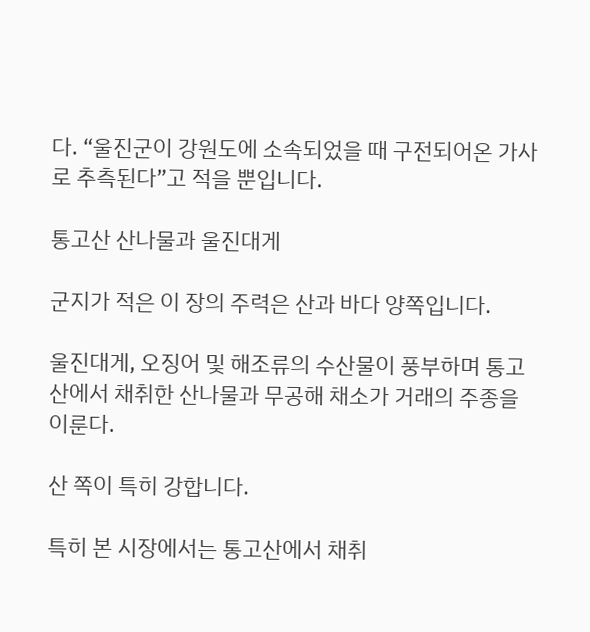다. “울진군이 강원도에 소속되었을 때 구전되어온 가사로 추측된다”고 적을 뿐입니다.

통고산 산나물과 울진대게

군지가 적은 이 장의 주력은 산과 바다 양쪽입니다.

울진대게, 오징어 및 해조류의 수산물이 풍부하며 통고산에서 채취한 산나물과 무공해 채소가 거래의 주종을 이룬다.

산 쪽이 특히 강합니다.

특히 본 시장에서는 통고산에서 채취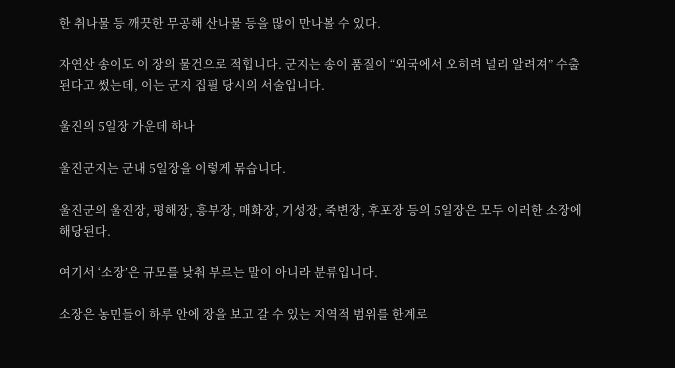한 취나물 등 깨끗한 무공해 산나물 등을 많이 만나볼 수 있다.

자연산 송이도 이 장의 물건으로 적힙니다. 군지는 송이 품질이 “외국에서 오히려 널리 알려져” 수출된다고 썼는데, 이는 군지 집필 당시의 서술입니다.

울진의 5일장 가운데 하나

울진군지는 군내 5일장을 이렇게 묶습니다.

울진군의 울진장, 평해장, 흥부장, 매화장, 기성장, 죽변장, 후포장 등의 5일장은 모두 이러한 소장에 해당된다.

여기서 ‘소장’은 규모를 낮춰 부르는 말이 아니라 분류입니다.

소장은 농민들이 하루 안에 장을 보고 갈 수 있는 지역적 범위를 한계로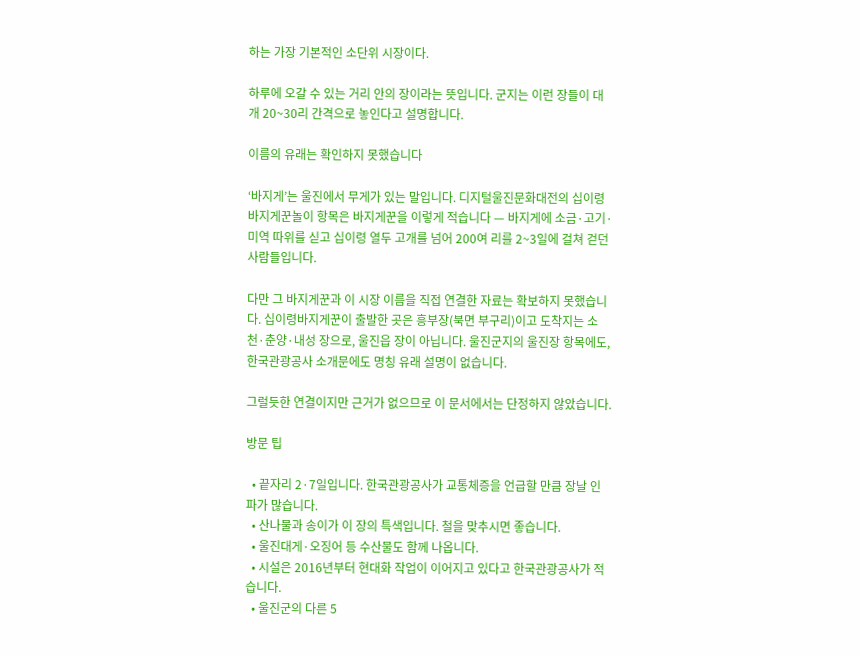하는 가장 기본적인 소단위 시장이다.

하루에 오갈 수 있는 거리 안의 장이라는 뜻입니다. 군지는 이런 장들이 대개 20~30리 간격으로 놓인다고 설명합니다.

이름의 유래는 확인하지 못했습니다

‘바지게’는 울진에서 무게가 있는 말입니다. 디지털울진문화대전의 십이령바지게꾼놀이 항목은 바지게꾼을 이렇게 적습니다 — 바지게에 소금·고기·미역 따위를 싣고 십이령 열두 고개를 넘어 200여 리를 2~3일에 걸쳐 걷던 사람들입니다.

다만 그 바지게꾼과 이 시장 이름을 직접 연결한 자료는 확보하지 못했습니다. 십이령바지게꾼이 출발한 곳은 흥부장(북면 부구리)이고 도착지는 소천·춘양·내성 장으로, 울진읍 장이 아닙니다. 울진군지의 울진장 항목에도, 한국관광공사 소개문에도 명칭 유래 설명이 없습니다.

그럴듯한 연결이지만 근거가 없으므로 이 문서에서는 단정하지 않았습니다.

방문 팁

  • 끝자리 2·7일입니다. 한국관광공사가 교통체증을 언급할 만큼 장날 인파가 많습니다.
  • 산나물과 송이가 이 장의 특색입니다. 철을 맞추시면 좋습니다.
  • 울진대게·오징어 등 수산물도 함께 나옵니다.
  • 시설은 2016년부터 현대화 작업이 이어지고 있다고 한국관광공사가 적습니다.
  • 울진군의 다른 5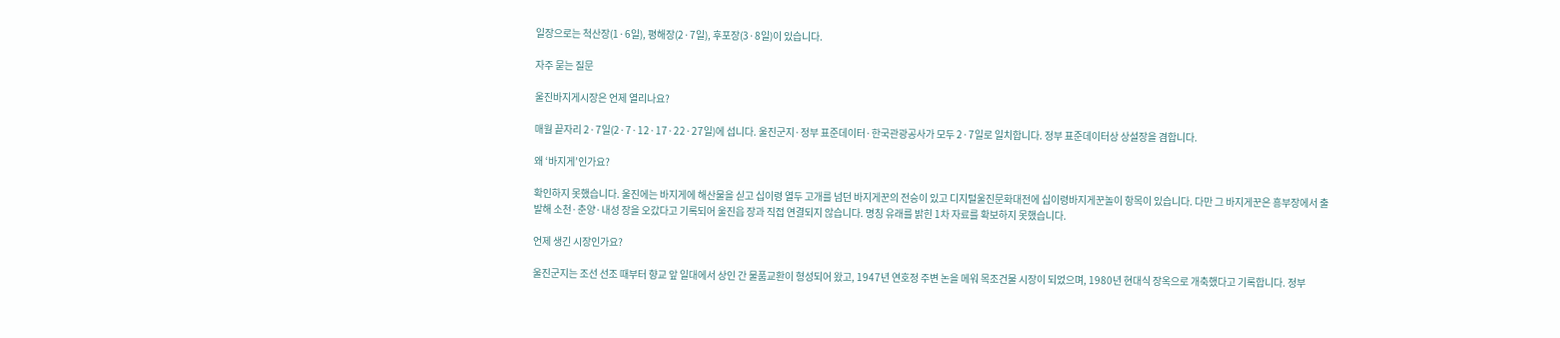일장으로는 척산장(1·6일), 평해장(2·7일), 후포장(3·8일)이 있습니다.

자주 묻는 질문

울진바지게시장은 언제 열리나요?

매월 끝자리 2·7일(2·7·12·17·22·27일)에 섭니다. 울진군지·정부 표준데이터·한국관광공사가 모두 2·7일로 일치합니다. 정부 표준데이터상 상설장을 겸합니다.

왜 ‘바지게’인가요?

확인하지 못했습니다. 울진에는 바지게에 해산물을 싣고 십이령 열두 고개를 넘던 바지게꾼의 전승이 있고 디지털울진문화대전에 십이령바지게꾼놀이 항목이 있습니다. 다만 그 바지게꾼은 흥부장에서 출발해 소천·춘양·내성 장을 오갔다고 기록되어 울진읍 장과 직접 연결되지 않습니다. 명칭 유래를 밝힌 1차 자료를 확보하지 못했습니다.

언제 생긴 시장인가요?

울진군지는 조선 선조 때부터 향교 앞 일대에서 상인 간 물품교환이 형성되어 왔고, 1947년 연호정 주변 논을 메워 목조건물 시장이 되었으며, 1980년 현대식 장옥으로 개축했다고 기록합니다. 정부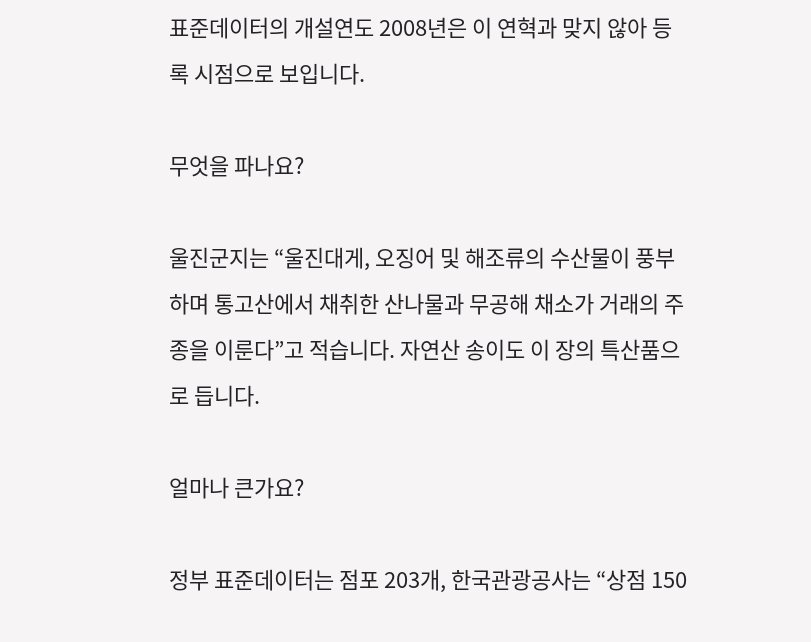표준데이터의 개설연도 2008년은 이 연혁과 맞지 않아 등록 시점으로 보입니다.

무엇을 파나요?

울진군지는 “울진대게, 오징어 및 해조류의 수산물이 풍부하며 통고산에서 채취한 산나물과 무공해 채소가 거래의 주종을 이룬다”고 적습니다. 자연산 송이도 이 장의 특산품으로 듭니다.

얼마나 큰가요?

정부 표준데이터는 점포 203개, 한국관광공사는 “상점 150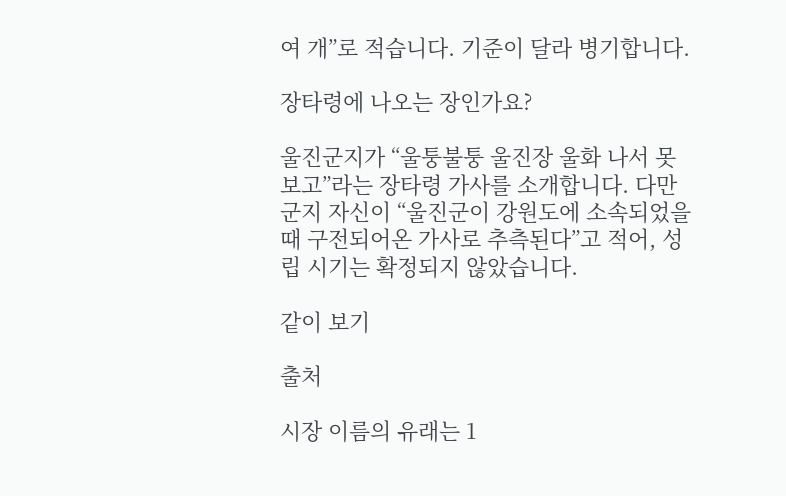여 개”로 적습니다. 기준이 달라 병기합니다.

장타령에 나오는 장인가요?

울진군지가 “울퉁불퉁 울진장 울화 나서 못 보고”라는 장타령 가사를 소개합니다. 다만 군지 자신이 “울진군이 강원도에 소속되었을 때 구전되어온 가사로 추측된다”고 적어, 성립 시기는 확정되지 않았습니다.

같이 보기

출처

시장 이름의 유래는 1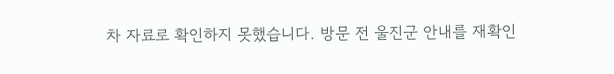차 자료로 확인하지 못했습니다. 방문 전 울진군 안내를 재확인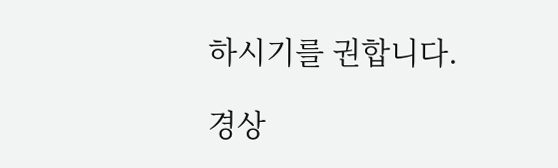하시기를 권합니다.

경상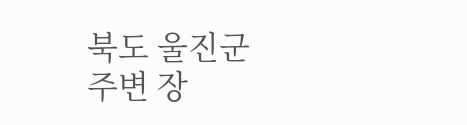북도 울진군 주변 장